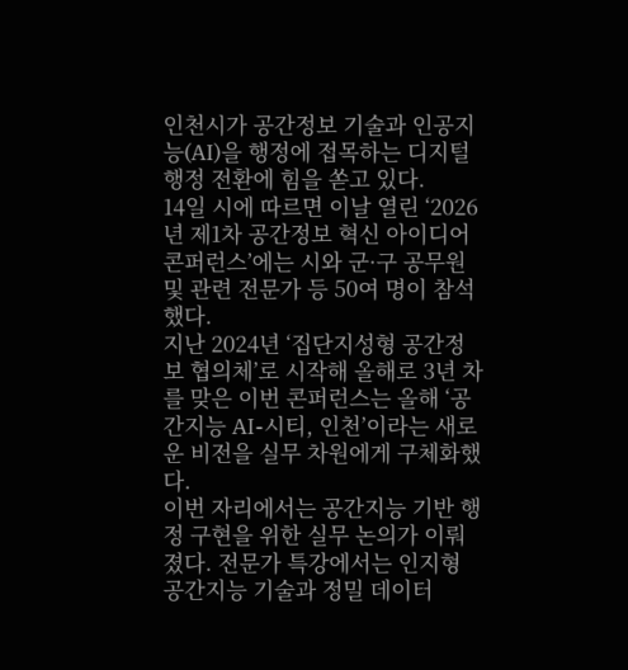인천시가 공간정보 기술과 인공지능(AI)을 행정에 접목하는 디지털 행정 전환에 힘을 쏟고 있다.
14일 시에 따르면 이날 열린 ‘2026년 제1차 공간정보 혁신 아이디어 콘퍼런스’에는 시와 군·구 공무원 및 관련 전문가 등 50여 명이 참석했다.
지난 2024년 ‘집단지성형 공간정보 협의체’로 시작해 올해로 3년 차를 맞은 이번 콘퍼런스는 올해 ‘공간지능 AI-시티, 인천’이라는 새로운 비전을 실무 차원에게 구체화했다.
이번 자리에서는 공간지능 기반 행정 구현을 위한 실무 논의가 이뤄졌다. 전문가 특강에서는 인지형 공간지능 기술과 정밀 데이터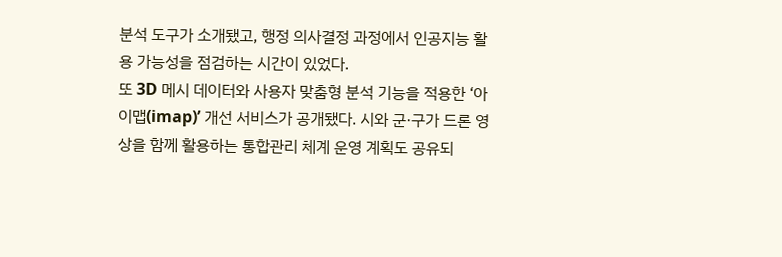분석 도구가 소개됐고, 행정 의사결정 과정에서 인공지능 활용 가능성을 점검하는 시간이 있었다.
또 3D 메시 데이터와 사용자 맞춤형 분석 기능을 적용한 ‘아이맵(imap)’ 개선 서비스가 공개됐다. 시와 군·구가 드론 영상을 함께 활용하는 통합관리 체계 운영 계획도 공유되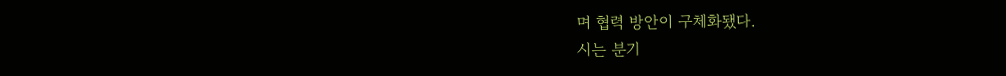며 협력 방안이 구체화됐다.
시는 분기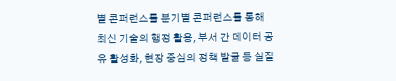별 콘퍼런스를 분기별 콘퍼런스를 통해 최신 기술의 행정 활용, 부서 간 데이터 공유 활성화, 현장 중심의 정책 발굴 등 실질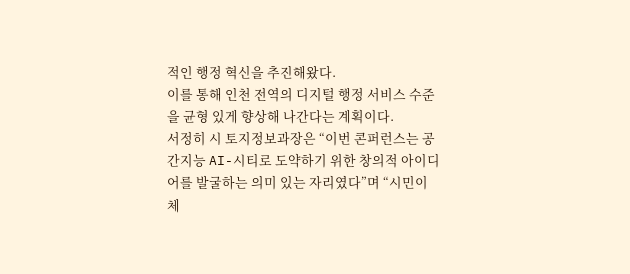적인 행정 혁신을 추진해왔다.
이를 통해 인천 전역의 디지털 행정 서비스 수준을 균형 있게 향상해 나간다는 계획이다.
서정히 시 토지정보과장은 “이번 콘퍼런스는 공간지능 AI-시티로 도약하기 위한 창의적 아이디어를 발굴하는 의미 있는 자리였다”며 “시민이 체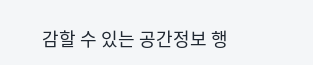감할 수 있는 공간정보 행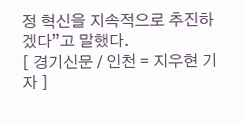정 혁신을 지속적으로 추진하겠다”고 말했다.
[ 경기신문 / 인천 = 지우현 기자 ]